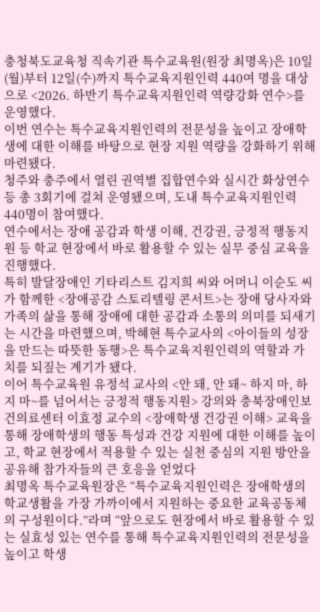충청북도교육청 직속기관 특수교육원(원장 최명옥)은 10일(월)부터 12일(수)까지 특수교육지원인력 440여 명을 대상으로 <2026. 하반기 특수교육지원인력 역량강화 연수>를 운영했다.
이번 연수는 특수교육지원인력의 전문성을 높이고 장애학생에 대한 이해를 바탕으로 현장 지원 역량을 강화하기 위해 마련됐다.
청주와 충주에서 열린 권역별 집합연수와 실시간 화상연수 등 총 3회기에 걸쳐 운영됐으며, 도내 특수교육지원인력 440명이 참여했다.
연수에서는 장애 공감과 학생 이해, 건강권, 긍정적 행동지원 등 학교 현장에서 바로 활용할 수 있는 실무 중심 교육을 진행했다.
특히 발달장애인 기타리스트 김지희 씨와 어머니 이순도 씨가 함께한 <장애공감 스토리텔링 콘서트>는 장애 당사자와 가족의 삶을 통해 장애에 대한 공감과 소통의 의미를 되새기는 시간을 마련했으며, 박혜현 특수교사의 <아이들의 성장을 만드는 따뜻한 동행>은 특수교육지원인력의 역할과 가치를 되짚는 계기가 됐다.
이어 특수교육원 유정석 교사의 <안 돼, 안 돼~ 하지 마, 하지 마~를 넘어서는 긍정적 행동지원> 강의와 충북장애인보건의료센터 이효정 교수의 <장애학생 건강권 이해> 교육을 통해 장애학생의 행동 특성과 건강 지원에 대한 이해를 높이고, 학교 현장에서 적용할 수 있는 실천 중심의 지원 방안을 공유해 참가자들의 큰 호응을 얻었다
최명옥 특수교육원장은 “특수교육지원인력은 장애학생의 학교생활을 가장 가까이에서 지원하는 중요한 교육공동체의 구성원이다.”라며 “앞으로도 현장에서 바로 활용할 수 있는 실효성 있는 연수를 통해 특수교육지원인력의 전문성을 높이고 학생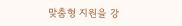맞춤형 지원을 강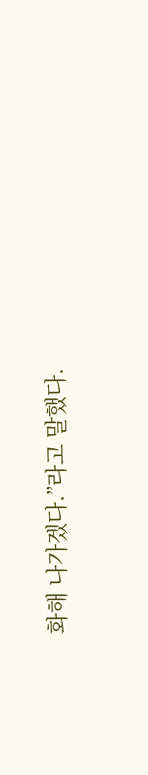화해 나가겠다.”라고 말했다.